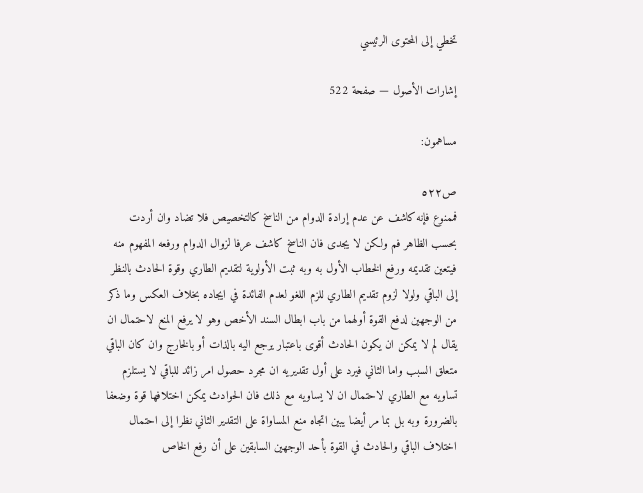تخطي إلى المحتوى الرئيسي

إشارات الأصول — صفحة 522

مساهمون:

ص٥٢٢
فممنوع فإنه كاشف عن عدم إرادة الدوام من الناسخ كالتخصيص فلا تضاد وان أردت بحسب الظاهر فم ولكن لا يجدى فان الناسخ كاشف عرفا لزوال الدوام ورفعه المفهوم منه فيتعين تقديمه ورفع الخطاب الأول به وبه ثبت الأولوية لتقديم الطاري وقوة الحادث بالنظر إلى الباقي ولولا لزوم تقديم الطاري للزم اللغو لعدم الفائدة في ايجاده بخلاف العكس وما ذكر من الوجهين لدفع القوة أولهما من باب ابطال السند الأخص وهو لا يرفع المنع لاحتمال ان يقال لم لا يمكن ان يكون الحادث أقوى باعتبار يرجع اليه بالذات أو بالخارج وان كان الباقي متعلق السبب واما الثاني فيرد على أول تقديريه ان مجرد حصول امر زائد للباقي لا يستلزم تساويه مع الطاري لاحتمال ان لا يساويه مع ذلك فان الحوادث يمكن اختلافها قوة وضعفا بالضرورة وبه بل بما مر أيضا يبين اتجاه منع المساواة على التقدير الثاني نظرا إلى احتمال اختلاف الباقي والحادث في القوة بأحد الوجهين السابقين على أن رفع الخاص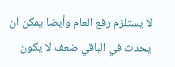لا يستلزم رفع العام وأيضا يمكن ان يحدث في الباقي ضعف لا يكون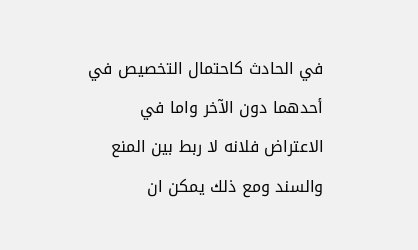في الحادث كاحتمال التخصيص في أحدهما دون الآخر واما في الاعتراض فلانه لا ربط بين المنع والسند ومع ذلك يمكن ان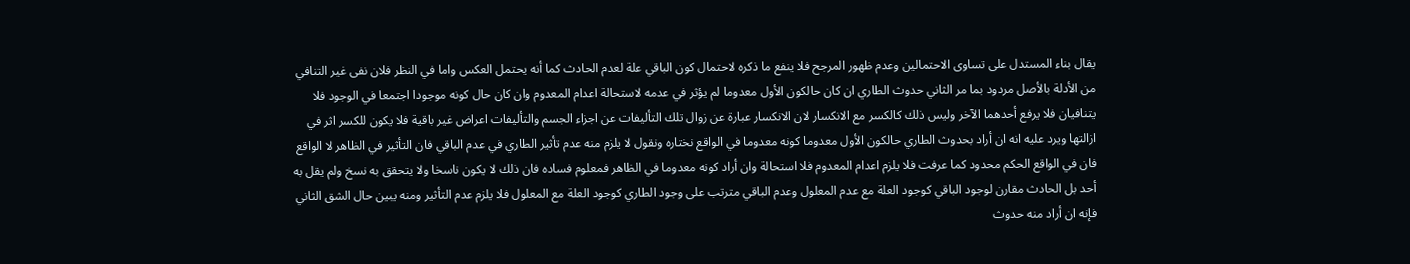يقال بناء المستدل على تساوى الاحتمالين وعدم ظهور المرجح فلا ينفع ما ذكره لاحتمال كون الباقي علة لعدم الحادث كما أنه يحتمل العكس واما في النظر فلان نفى غير التنافي من الأدلة بالأصل مردود بما مر الثاني حدوث الطاري ان كان حالكون الأول معدوما لم يؤثر في عدمه لاستحالة اعدام المعدوم وان كان حال كونه موجودا اجتمعا في الوجود فلا يتنافيان فلا يرفع أحدهما الآخر وليس ذلك كالكسر مع الانكسار لان الانكسار عبارة عن زوال تلك التأليفات عن اجزاء الجسم والتأليفات اعراض غير باقية فلا يكون للكسر اثر في ازالتها ويرد عليه انه ان أراد بحدوث الطاري حالكون الأول معدوما كونه معدوما في الواقع نختاره ونقول لا يلزم منه عدم تأثير الطاري في عدم الباقي فان التأثير في الظاهر لا الواقع فان في الواقع الحكم محدود كما عرفت فلا يلزم اعدام المعدوم فلا استحالة وان أراد كونه معدوما في الظاهر فمعلوم فساده فان ذلك لا يكون ناسخا ولا يتحقق به نسخ ولم يقل به أحد بل الحادث مقارن لوجود الباقي كوجود العلة مع عدم المعلول وعدم الباقي مترتب على وجود الطاري كوجود العلة مع المعلول فلا يلزم عدم التأثير ومنه يبين حال الشق الثاني فإنه ان أراد منه حدوث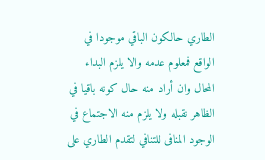الطاري حالكون الباقي موجودا في الواقع فمعلوم عدمه والا يلزم البداء المحال وان أراد منه حال كونه باقيا في الظاهر نقبله ولا يلزم منه الاجتماع في الوجود المنافى للتنافي لتقدم الطاري على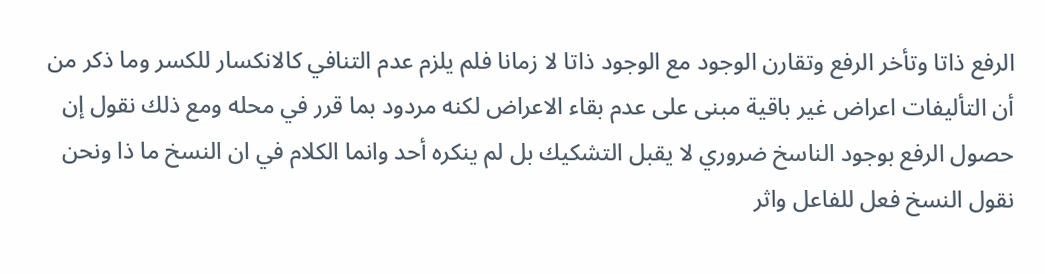الرفع ذاتا وتأخر الرفع وتقارن الوجود مع الوجود ذاتا لا زمانا فلم يلزم عدم التنافي كالانكسار للكسر وما ذكر من أن التأليفات اعراض غير باقية مبنى على عدم بقاء الاعراض لكنه مردود بما قرر في محله ومع ذلك نقول إن حصول الرفع بوجود الناسخ ضروري لا يقبل التشكيك بل لم ينكره أحد وانما الكلام في ان النسخ ما ذا ونحن نقول النسخ فعل للفاعل واثر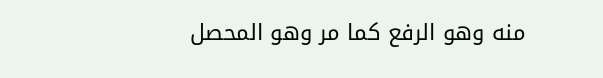منه وهو الرفع كما مر وهو المحصل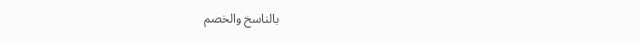بالناسخ والخصم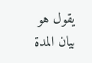يقول هو بيان المدة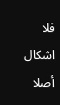فلا اشكال أصلا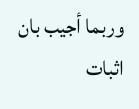وربما أجيب بان اثبات